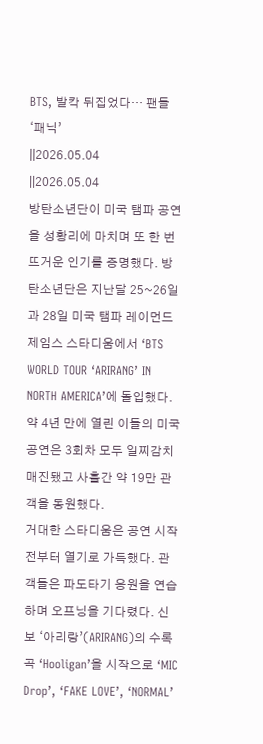BTS, 발칵 뒤집었다… 팬들 ‘패닉’
||2026.05.04
||2026.05.04
방탄소년단이 미국 탬파 공연을 성황리에 마치며 또 한 번 뜨거운 인기를 증명했다. 방탄소년단은 지난달 25~26일과 28일 미국 탬파 레이먼드 제임스 스타디움에서 ‘BTS WORLD TOUR ‘ARIRANG’ IN NORTH AMERICA’에 돌입했다. 약 4년 만에 열린 이들의 미국 공연은 3회차 모두 일찌감치 매진됐고 사흘간 약 19만 관객을 동원했다.
거대한 스타디움은 공연 시작 전부터 열기로 가득했다. 관객들은 파도타기 응원을 연습하며 오프닝을 기다렸다. 신보 ‘아리랑’(ARIRANG)의 수록곡 ‘Hooligan’을 시작으로 ‘MIC Drop’, ‘FAKE LOVE’, ‘NORMAL’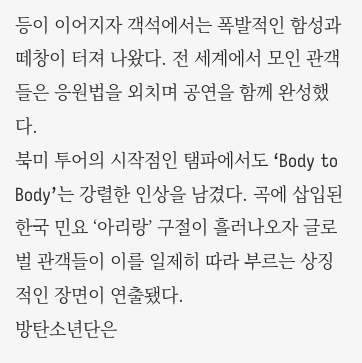등이 이어지자 객석에서는 폭발적인 함성과 떼창이 터져 나왔다. 전 세계에서 모인 관객들은 응원법을 외치며 공연을 함께 완성했다.
북미 투어의 시작점인 탬파에서도 ‘Body to Body’는 강렬한 인상을 남겼다. 곡에 삽입된 한국 민요 ‘아리랑’ 구절이 흘러나오자 글로벌 관객들이 이를 일제히 따라 부르는 상징적인 장면이 연출됐다.
방탄소년단은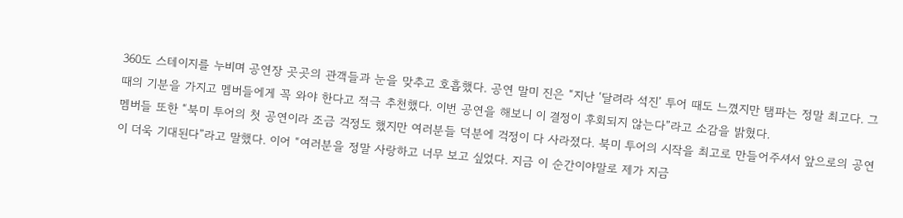360도 스테이지를 누비며 공연장 곳곳의 관객들과 눈을 맞추고 호흡했다. 공연 말미 진은 “지난 ‘달려라 석진’ 투어 때도 느꼈지만 탬파는 정말 최고다. 그때의 기분을 가지고 멤버들에게 꼭 와야 한다고 적극 추천했다. 이번 공연을 해보니 이 결정이 후회되지 않는다”라고 소감을 밝혔다.
멤버들 또한 “북미 투어의 첫 공연이라 조금 걱정도 했지만 여러분들 덕분에 걱정이 다 사라졌다. 북미 투어의 시작을 최고로 만들어주셔서 앞으로의 공연이 더욱 기대된다”라고 말했다. 이어 “여러분을 정말 사랑하고 너무 보고 싶었다. 지금 이 순간이야말로 제가 지금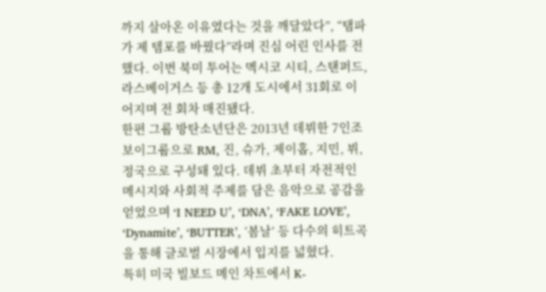까지 살아온 이유였다는 것을 깨달았다”, “탬파가 제 템포를 바꿨다”라며 진심 어린 인사를 전했다. 이번 북미 투어는 멕시코 시티, 스탠퍼드, 라스베이거스 등 총 12개 도시에서 31회로 이어지며 전 회차 매진됐다.
한편 그룹 방탄소년단은 2013년 데뷔한 7인조 보이그룹으로 RM, 진, 슈가, 제이홉, 지민, 뷔, 정국으로 구성돼 있다. 데뷔 초부터 자전적인 메시지와 사회적 주제를 담은 음악으로 공감을 얻었으며 ‘I NEED U’, ‘DNA’, ‘FAKE LOVE’, ‘Dynamite’, ‘BUTTER’, ‘봄날’ 등 다수의 히트곡을 통해 글로벌 시장에서 입지를 넓혔다.
특히 미국 빌보드 메인 차트에서 K-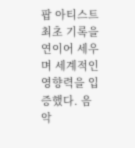팝 아티스트 최초 기록을 연이어 세우며 세계적인 영향력을 입증했다. 음악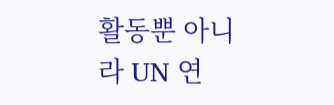활동뿐 아니라 UN 연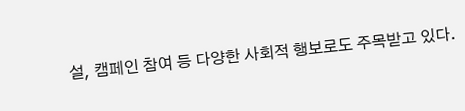설, 캠페인 참여 등 다양한 사회적 행보로도 주목받고 있다.